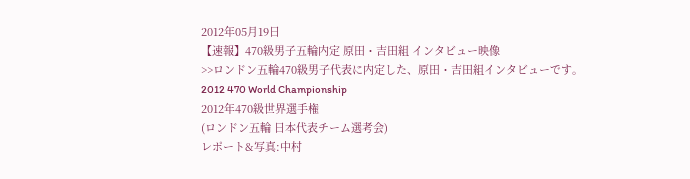2012年05月19日
【速報】470級男子五輪内定 原田・吉田組 インタビュー映像
>>ロンドン五輪470級男子代表に内定した、原田・吉田組インタビューです。
2012 470 World Championship
2012年470級世界選手権
(ロンドン五輪 日本代表チーム選考会)
レポート&写真:中村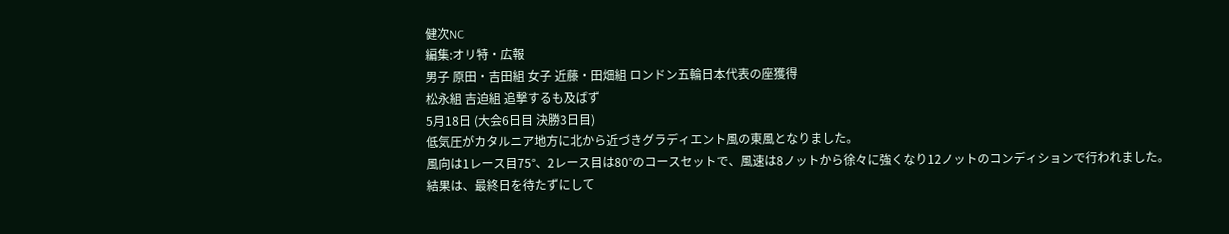健次NC
編集:オリ特・広報
男子 原田・吉田組 女子 近藤・田畑組 ロンドン五輪日本代表の座獲得
松永組 吉迫組 追撃するも及ばず
5月18日 (大会6日目 決勝3日目)
低気圧がカタルニア地方に北から近づきグラディエント風の東風となりました。
風向は1レース目75°、2レース目は80°のコースセットで、風速は8ノットから徐々に強くなり12ノットのコンディションで行われました。
結果は、最終日を待たずにして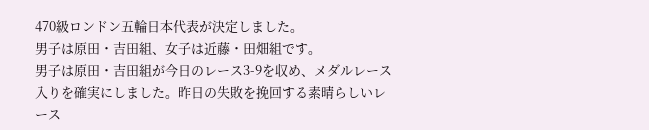470級ロンドン五輪日本代表が決定しました。
男子は原田・吉田組、女子は近藤・田畑組です。
男子は原田・吉田組が今日のレース3-9を収め、メダルレース入りを確実にしました。昨日の失敗を挽回する素晴らしいレース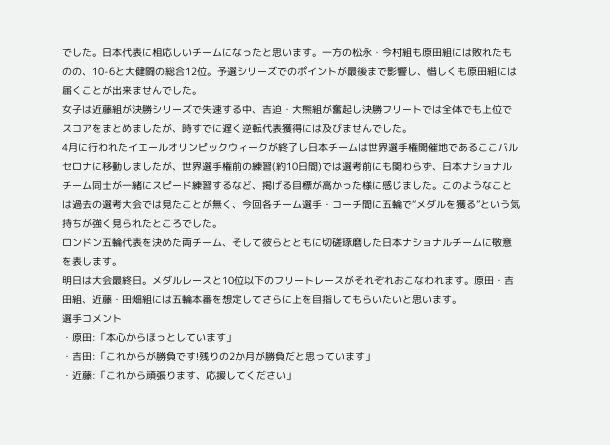でした。日本代表に相応しいチームになったと思います。一方の松永・今村組も原田組には敗れたものの、10-6と大健闘の総合12位。予選シリーズでのポイントが最後まで影響し、惜しくも原田組には届くことが出来ませんでした。
女子は近藤組が決勝シリーズで失速する中、吉迫・大熊組が奮起し決勝フリートでは全体でも上位でスコアをまとめましたが、時すでに遅く逆転代表獲得には及びませんでした。
4月に行われたイエールオリンピックウィークが終了し日本チームは世界選手権開催地であるここバルセロナに移動しましたが、世界選手権前の練習(約10日間)では選考前にも関わらず、日本ナショナルチーム同士が一緒にスピード練習するなど、掲げる目標が高かった様に感じました。このようなことは過去の選考大会では見たことが無く、今回各チーム選手・コーチ間に五輪で“メダルを獲る”という気持ちが強く見られたところでした。
ロンドン五輪代表を決めた両チーム、そして彼らとともに切磋琢磨した日本ナショナルチームに敬意を表します。
明日は大会最終日。メダルレースと10位以下のフリートレースがそれぞれおこなわれます。原田・吉田組、近藤・田畑組には五輪本番を想定してさらに上を目指してもらいたいと思います。
選手コメント
・原田:「本心からほっとしています」
・吉田:「これからが勝負です!残りの2か月が勝負だと思っています」
・近藤:「これから頑張ります、応援してください」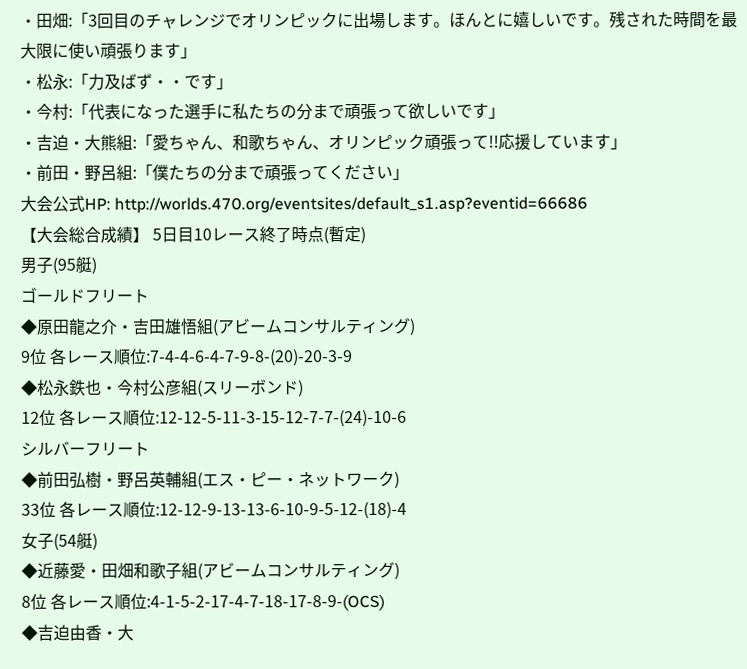・田畑:「3回目のチャレンジでオリンピックに出場します。ほんとに嬉しいです。残された時間を最大限に使い頑張ります」
・松永:「力及ばず・・です」
・今村:「代表になった選手に私たちの分まで頑張って欲しいです」
・吉迫・大熊組:「愛ちゃん、和歌ちゃん、オリンピック頑張って!!応援しています」
・前田・野呂組:「僕たちの分まで頑張ってください」
大会公式HP: http://worlds.470.org/eventsites/default_s1.asp?eventid=66686
【大会総合成績】 5日目10レース終了時点(暫定)
男子(95艇)
ゴールドフリート
◆原田龍之介・吉田雄悟組(アビームコンサルティング)
9位 各レース順位:7-4-4-6-4-7-9-8-(20)-20-3-9
◆松永鉄也・今村公彦組(スリーボンド)
12位 各レース順位:12-12-5-11-3-15-12-7-7-(24)-10-6
シルバーフリート
◆前田弘樹・野呂英輔組(エス・ピー・ネットワーク)
33位 各レース順位:12-12-9-13-13-6-10-9-5-12-(18)-4
女子(54艇)
◆近藤愛・田畑和歌子組(アビームコンサルティング)
8位 各レース順位:4-1-5-2-17-4-7-18-17-8-9-(OCS)
◆吉迫由香・大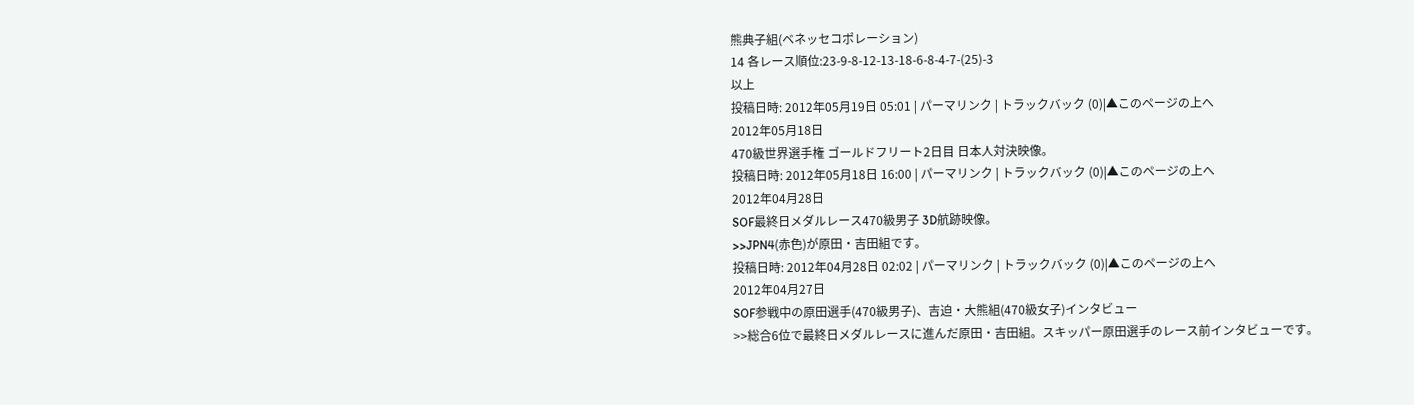熊典子組(ベネッセコポレーション)
14 各レース順位:23-9-8-12-13-18-6-8-4-7-(25)-3
以上
投稿日時: 2012年05月19日 05:01 | パーマリンク | トラックバック (0)|▲このページの上へ
2012年05月18日
470級世界選手権 ゴールドフリート2日目 日本人対決映像。
投稿日時: 2012年05月18日 16:00 | パーマリンク | トラックバック (0)|▲このページの上へ
2012年04月28日
SOF最終日メダルレース470級男子 3D航跡映像。
>>JPN4(赤色)が原田・吉田組です。
投稿日時: 2012年04月28日 02:02 | パーマリンク | トラックバック (0)|▲このページの上へ
2012年04月27日
SOF参戦中の原田選手(470級男子)、吉迫・大熊組(470級女子)インタビュー
>>総合6位で最終日メダルレースに進んだ原田・吉田組。スキッパー原田選手のレース前インタビューです。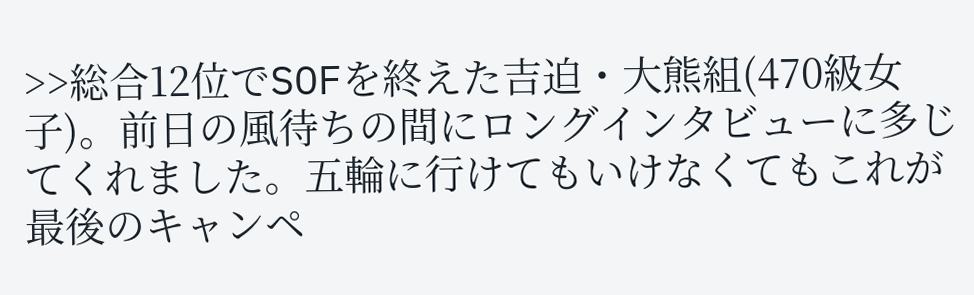>>総合12位でSOFを終えた吉迫・大熊組(470級女子)。前日の風待ちの間にロングインタビューに多じてくれました。五輪に行けてもいけなくてもこれが最後のキャンペ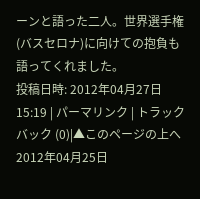ーンと語った二人。世界選手権(バスセロナ)に向けての抱負も語ってくれました。
投稿日時: 2012年04月27日 15:19 | パーマリンク | トラックバック (0)|▲このページの上へ
2012年04月25日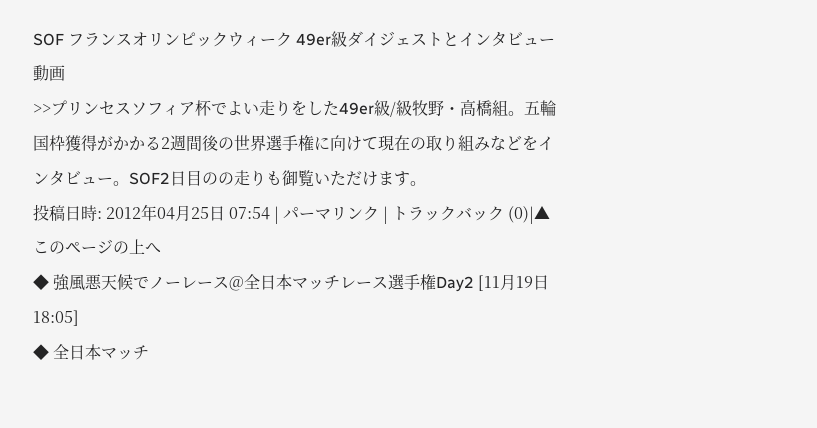SOF フランスオリンピックウィーク 49er級ダイジェストとインタビュー動画
>>プリンセスソフィア杯でよい走りをした49er級/級牧野・高橋組。五輪国枠獲得がかかる2週間後の世界選手権に向けて現在の取り組みなどをインタビュー。SOF2日目のの走りも御覧いただけます。
投稿日時: 2012年04月25日 07:54 | パーマリンク | トラックバック (0)|▲このページの上へ
◆ 強風悪天候でノーレース@全日本マッチレース選手権Day2 [11月19日 18:05]
◆ 全日本マッチ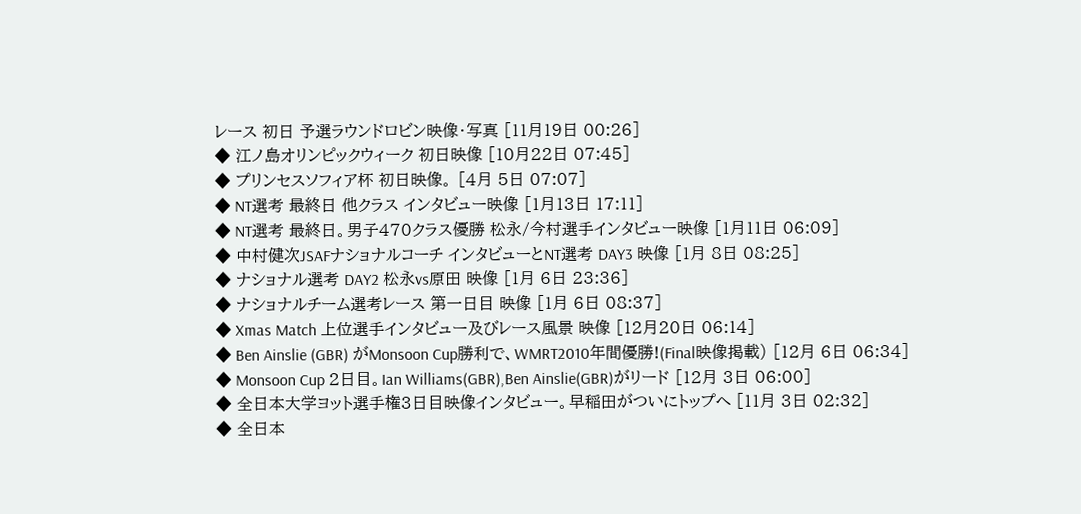レース 初日 予選ラウンドロビン映像・写真 [11月19日 00:26]
◆ 江ノ島オリンピックウィーク 初日映像 [10月22日 07:45]
◆ プリンセスソフィア杯 初日映像。 [4月 5日 07:07]
◆ NT選考 最終日 他クラス インタビュー映像 [1月13日 17:11]
◆ NT選考 最終日。男子470クラス優勝 松永/今村選手インタビュー映像 [1月11日 06:09]
◆ 中村健次JSAFナショナルコーチ インタビューとNT選考 DAY3 映像 [1月 8日 08:25]
◆ ナショナル選考 DAY2 松永vs原田 映像 [1月 6日 23:36]
◆ ナショナルチーム選考レース 第一日目 映像 [1月 6日 08:37]
◆ Xmas Match 上位選手インタビュー及びレース風景 映像 [12月20日 06:14]
◆ Ben Ainslie (GBR) がMonsoon Cup勝利で、WMRT2010年間優勝!(Final映像掲載) [12月 6日 06:34]
◆ Monsoon Cup 2日目。Ian Williams(GBR),Ben Ainslie(GBR)がリード [12月 3日 06:00]
◆ 全日本大学ヨット選手権3日目映像インタビュー。早稲田がついにトップへ [11月 3日 02:32]
◆ 全日本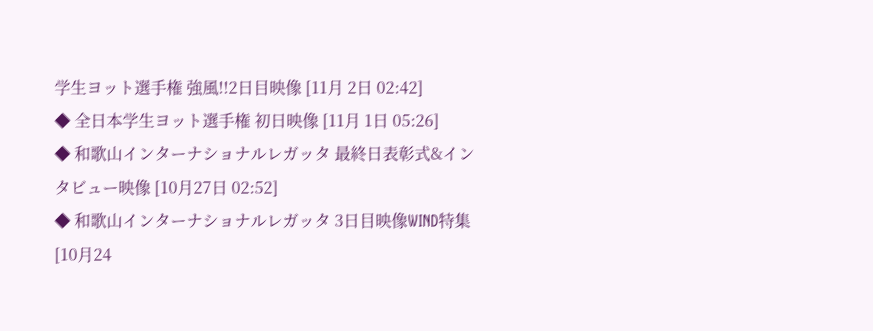学生ヨット選手権 強風!!2日目映像 [11月 2日 02:42]
◆ 全日本学生ヨット選手権 初日映像 [11月 1日 05:26]
◆ 和歌山インターナショナルレガッタ 最終日表彰式&インタビュー映像 [10月27日 02:52]
◆ 和歌山インターナショナルレガッタ 3日目映像WIND特集 [10月24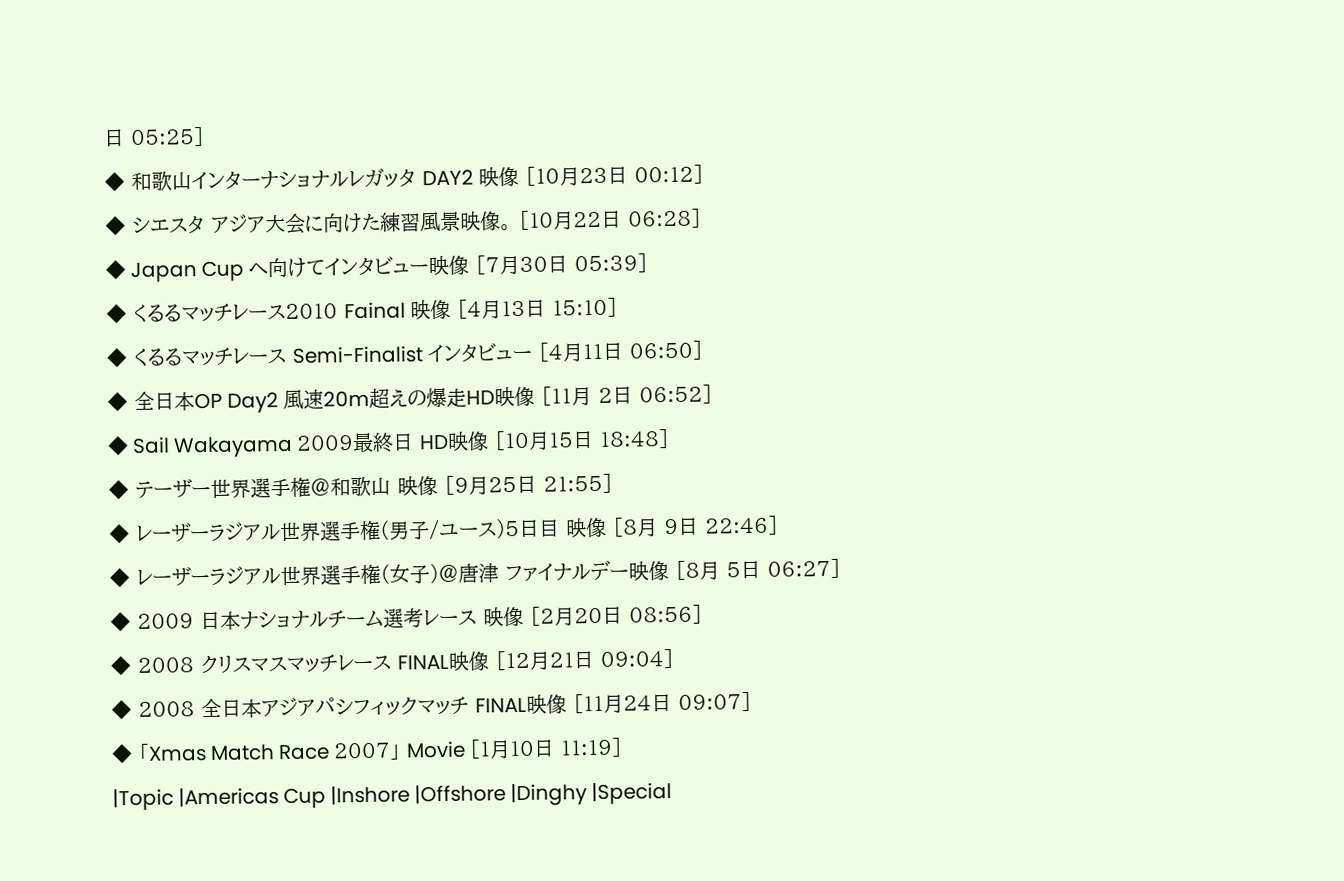日 05:25]
◆ 和歌山インターナショナルレガッタ DAY2 映像 [10月23日 00:12]
◆ シエスタ アジア大会に向けた練習風景映像。 [10月22日 06:28]
◆ Japan Cup へ向けてインタビュー映像 [7月30日 05:39]
◆ くるるマッチレース2010 Fainal 映像 [4月13日 15:10]
◆ くるるマッチレース Semi-Finalist インタビュー [4月11日 06:50]
◆ 全日本OP Day2 風速20m超えの爆走HD映像 [11月 2日 06:52]
◆ Sail Wakayama 2009最終日 HD映像 [10月15日 18:48]
◆ テーザー世界選手権@和歌山 映像 [9月25日 21:55]
◆ レーザーラジアル世界選手権(男子/ユース)5日目 映像 [8月 9日 22:46]
◆ レーザーラジアル世界選手権(女子)@唐津 ファイナルデー映像 [8月 5日 06:27]
◆ 2009 日本ナショナルチーム選考レース 映像 [2月20日 08:56]
◆ 2008 クリスマスマッチレース FINAL映像 [12月21日 09:04]
◆ 2008 全日本アジアパシフィックマッチ FINAL映像 [11月24日 09:07]
◆ 「Xmas Match Race 2007」 Movie [1月10日 11:19]
|Topic |Americas Cup |Inshore |Offshore |Dinghy |Special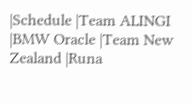|Schedule |Team ALINGI |BMW Oracle |Team New Zealand |Runa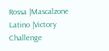Rossa |Mascalzone Latino |Victory Challenge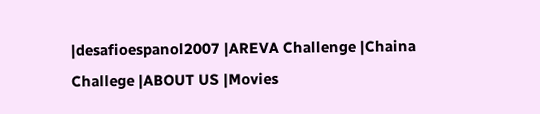|desafioespanol2007 |AREVA Challenge |Chaina Challege |ABOUT US |Movies